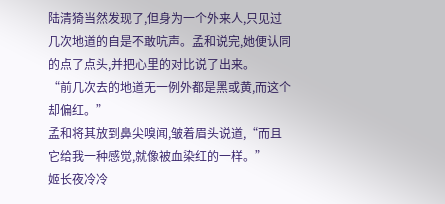陆清猗当然发现了,但身为一个外来人,只见过几次地道的自是不敢吭声。孟和说完,她便认同的点了点头,并把心里的对比说了出来。
“前几次去的地道无一例外都是黑或黄,而这个却偏红。”
孟和将其放到鼻尖嗅闻,皱着眉头说道,“而且它给我一种感觉,就像被血染红的一样。”
姬长夜冷冷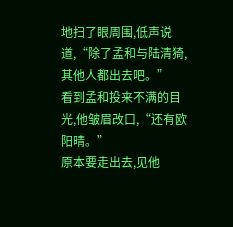地扫了眼周围,低声说道,“除了孟和与陆清猗,其他人都出去吧。”
看到孟和投来不满的目光,他皱眉改口,“还有欧阳晴。”
原本要走出去,见他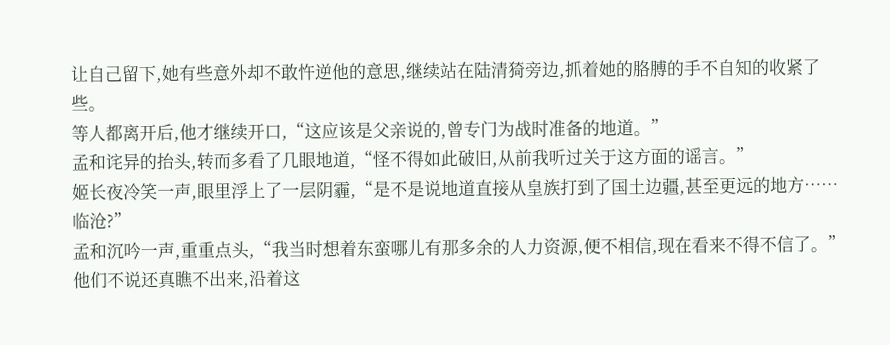让自己留下,她有些意外却不敢忤逆他的意思,继续站在陆清猗旁边,抓着她的胳膊的手不自知的收紧了些。
等人都离开后,他才继续开口,“这应该是父亲说的,曾专门为战时准备的地道。”
孟和诧异的抬头,转而多看了几眼地道,“怪不得如此破旧,从前我听过关于这方面的谣言。”
姬长夜冷笑一声,眼里浮上了一层阴霾,“是不是说地道直接从皇族打到了国土边疆,甚至更远的地方……临沧?”
孟和沉吟一声,重重点头,“我当时想着东蛮哪儿有那多余的人力资源,便不相信,现在看来不得不信了。”
他们不说还真瞧不出来,沿着这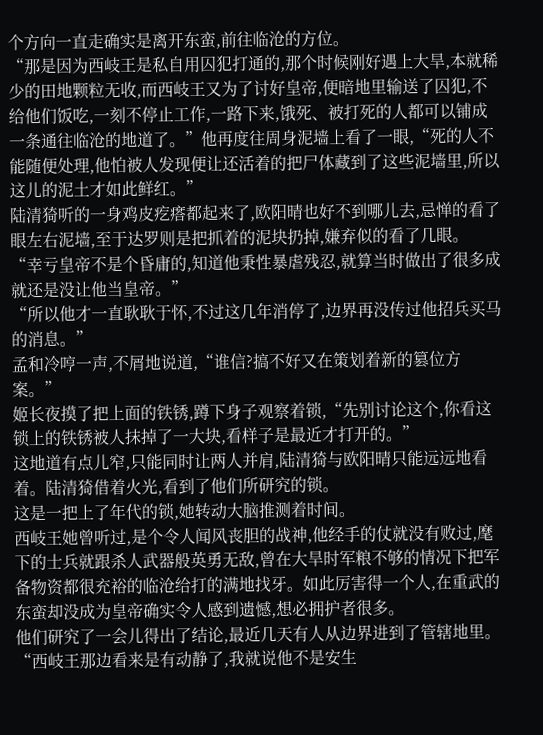个方向一直走确实是离开东蛮,前往临沧的方位。
“那是因为西岐王是私自用囚犯打通的,那个时候刚好遇上大旱,本就稀少的田地颗粒无收,而西岐王又为了讨好皇帝,便暗地里输送了囚犯,不给他们饭吃,一刻不停止工作,一路下来,饿死、被打死的人都可以铺成一条通往临沧的地道了。”他再度往周身泥墙上看了一眼,“死的人不能随便处理,他怕被人发现便让还活着的把尸体藏到了这些泥墙里,所以这儿的泥土才如此鲜红。”
陆清猗听的一身鸡皮疙瘩都起来了,欧阳晴也好不到哪儿去,忌惮的看了眼左右泥墙,至于达罗则是把抓着的泥块扔掉,嫌弃似的看了几眼。
“幸亏皇帝不是个昏庸的,知道他秉性暴虐残忍,就算当时做出了很多成就还是没让他当皇帝。”
“所以他才一直耿耿于怀,不过这几年消停了,边界再没传过他招兵买马的消息。”
孟和冷哼一声,不屑地说道,“谁信?搞不好又在策划着新的篡位方案。”
姬长夜摸了把上面的铁锈,蹲下身子观察着锁,“先别讨论这个,你看这锁上的铁锈被人抹掉了一大块,看样子是最近才打开的。”
这地道有点儿窄,只能同时让两人并肩,陆清猗与欧阳晴只能远远地看着。陆清猗借着火光,看到了他们所研究的锁。
这是一把上了年代的锁,她转动大脑推测着时间。
西岐王她曾听过,是个令人闻风丧胆的战神,他经手的仗就没有败过,麾下的士兵就跟杀人武器般英勇无敌,曾在大旱时军粮不够的情况下把军备物资都很充裕的临沧给打的满地找牙。如此厉害得一个人,在重武的东蛮却没成为皇帝确实令人感到遗憾,想必拥护者很多。
他们研究了一会儿得出了结论,最近几天有人从边界进到了管辖地里。
“西岐王那边看来是有动静了,我就说他不是安生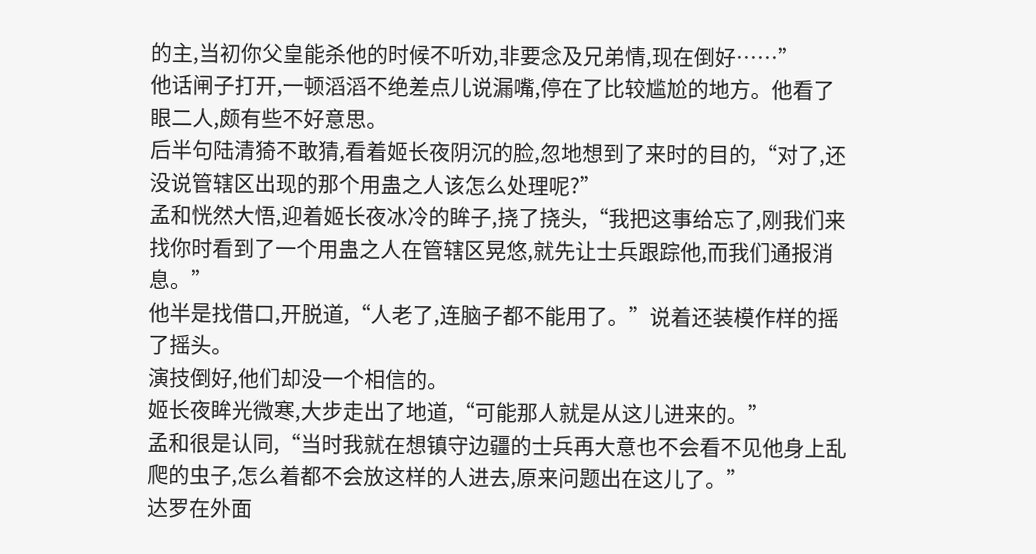的主,当初你父皇能杀他的时候不听劝,非要念及兄弟情,现在倒好……”
他话闸子打开,一顿滔滔不绝差点儿说漏嘴,停在了比较尴尬的地方。他看了眼二人,颇有些不好意思。
后半句陆清猗不敢猜,看着姬长夜阴沉的脸,忽地想到了来时的目的,“对了,还没说管辖区出现的那个用蛊之人该怎么处理呢?”
孟和恍然大悟,迎着姬长夜冰冷的眸子,挠了挠头,“我把这事给忘了,刚我们来找你时看到了一个用蛊之人在管辖区晃悠,就先让士兵跟踪他,而我们通报消息。”
他半是找借口,开脱道,“人老了,连脑子都不能用了。”说着还装模作样的摇了摇头。
演技倒好,他们却没一个相信的。
姬长夜眸光微寒,大步走出了地道,“可能那人就是从这儿进来的。”
孟和很是认同,“当时我就在想镇守边疆的士兵再大意也不会看不见他身上乱爬的虫子,怎么着都不会放这样的人进去,原来问题出在这儿了。”
达罗在外面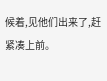候着,见他们出来了,赶紧凑上前。